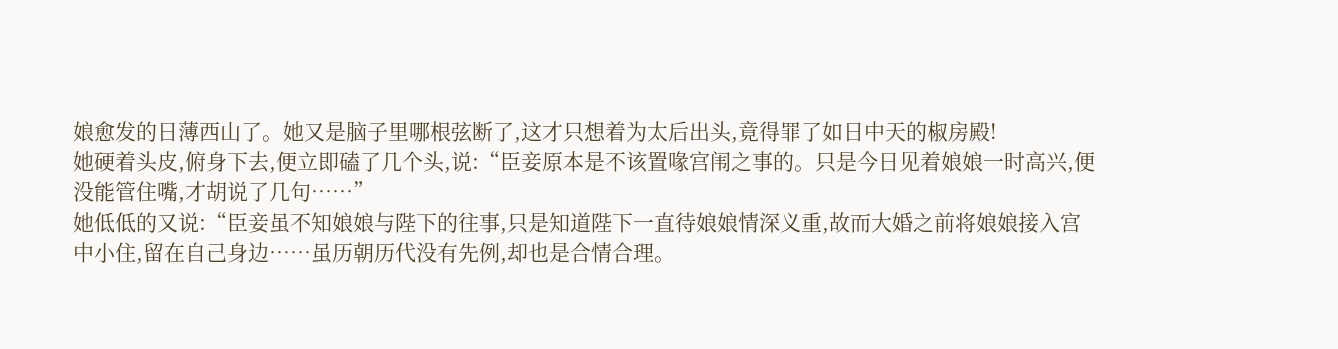娘愈发的日薄西山了。她又是脑子里哪根弦断了,这才只想着为太后出头,竟得罪了如日中天的椒房殿!
她硬着头皮,俯身下去,便立即磕了几个头,说:“臣妾原本是不该置喙宫闱之事的。只是今日见着娘娘一时高兴,便没能管住嘴,才胡说了几句……”
她低低的又说:“臣妾虽不知娘娘与陛下的往事,只是知道陛下一直待娘娘情深义重,故而大婚之前将娘娘接入宫中小住,留在自己身边……虽历朝历代没有先例,却也是合情合理。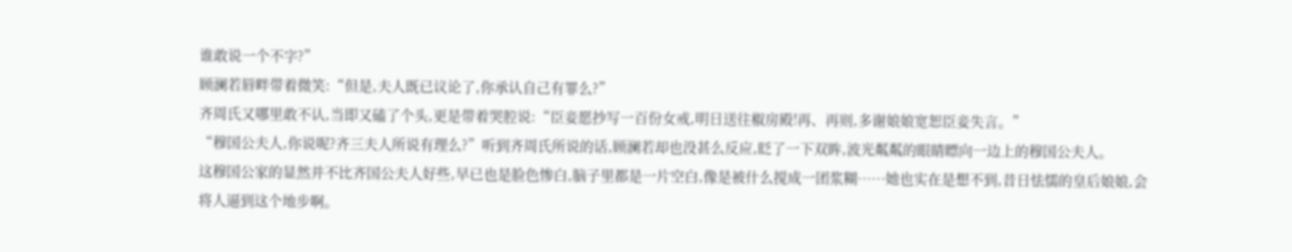谁敢说一个不字?”
顾澜若唇畔带着微笑:“但是,夫人既已议论了,你承认自己有罪么?”
齐周氏又哪里敢不认,当即又磕了个头,更是带着哭腔说:“臣妾愿抄写一百份女戒,明日送往椒房殿!再、再则,多谢娘娘宽恕臣妾失言。”
“穆国公夫人,你说呢?齐三夫人所说有理么?”听到齐周氏所说的话,顾澜若却也没甚么反应,眨了一下双眸,波光粼粼的眼睛瞟向一边上的穆国公夫人。
这穆国公家的显然并不比齐国公夫人好些,早已也是脸色惨白,脑子里都是一片空白,像是被什么搅成一团浆糊……她也实在是想不到,昔日怯懦的皇后娘娘,会将人逼到这个地步啊。